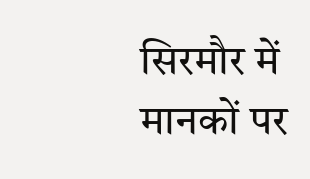सिरमौर में मानकों पर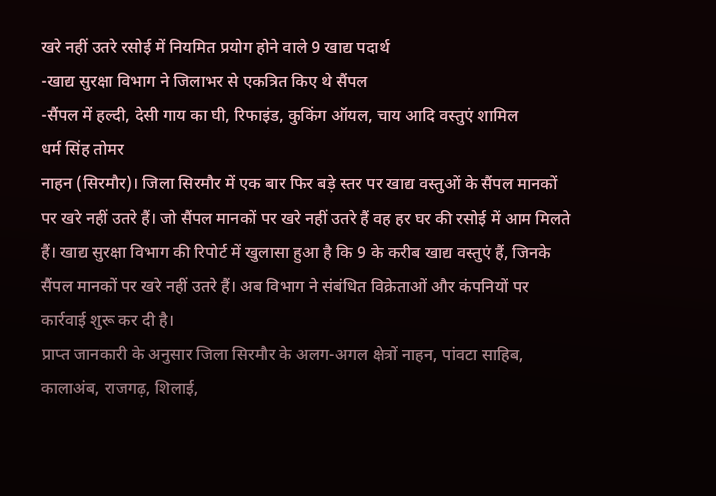खरे नहीं उतरे रसोई में नियमित प्रयोग होने वाले 9 खाद्य पदार्थ
-खाद्य सुरक्षा विभाग ने जिलाभर से एकत्रित किए थे सैंपल
-सैंपल में हल्दी, देसी गाय का घी, रिफाइंड, कुकिंग ऑयल, चाय आदि वस्तुएं शामिल
धर्म सिंह तोमर
नाहन (सिरमौर)। जिला सिरमौर में एक बार फिर बड़े स्तर पर खाद्य वस्तुओं के सैंपल मानकों पर खरे नहीं उतरे हैं। जो सैंपल मानकों पर खरे नहीं उतरे हैं वह हर घर की रसोई में आम मिलते हैं। खाद्य सुरक्षा विभाग की रिपोर्ट में खुलासा हुआ है कि 9 के करीब खाद्य वस्तुएं हैं, जिनके सैंपल मानकों पर खरे नहीं उतरे हैं। अब विभाग ने संबंधित विक्रेताओं और कंपनियों पर कार्रवाई शुरू कर दी है।
प्राप्त जानकारी के अनुसार जिला सिरमौर के अलग-अगल क्षेत्रों नाहन, पांवटा साहिब, कालाअंब, राजगढ़, शिलाई,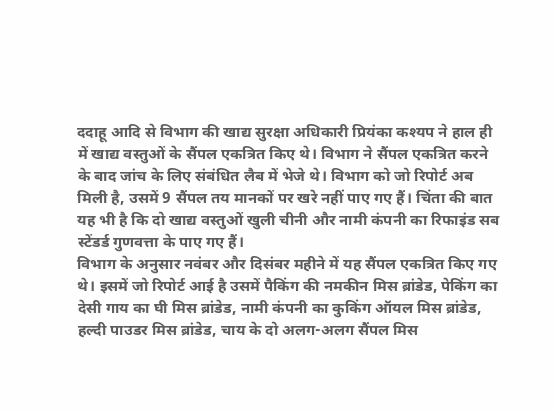ददाहू आदि से विभाग की खाद्य सुरक्षा अधिकारी प्रियंका कश्यप ने हाल ही में खाद्य वस्तुओं के सैंपल एकत्रित किए थे। विभाग ने सैंपल एकत्रित करने के बाद जांच के लिए संबंधित लैब में भेजे थे। विभाग को जो रिपोर्ट अब मिली है, उसमें 9 सैंपल तय मानकों पर खरे नहीं पाए गए हैं। चिंता की बात यह भी है कि दो खाद्य वस्तुओं खुली चीनी और नामी कंपनी का रिफाइंड सब स्टेंडर्ड गुणवत्ता के पाए गए हैं।
विभाग के अनुसार नवंबर और दिसंबर महीने में यह सैंपल एकत्रित किए गए थे। इसमें जो रिपोर्ट आई है उसमें पैकिंग की नमकीन मिस ब्रांडेड, पेकिंग का देसी गाय का घी मिस ब्रांडेड, नामी कंपनी का कुकिंग ऑयल मिस ब्रांडेड, हल्दी पाउडर मिस ब्रांडेड, चाय के दो अलग-अलग सैंपल मिस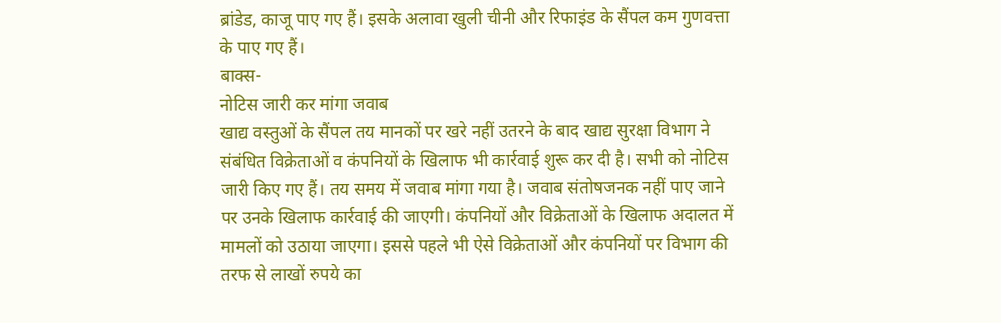ब्रांडेड, काजू पाए गए हैं। इसके अलावा खुली चीनी और रिफाइंड के सैंपल कम गुणवत्ता के पाए गए हैं।
बाक्स-
नोटिस जारी कर मांगा जवाब
खाद्य वस्तुओं के सैंपल तय मानकों पर खरे नहीं उतरने के बाद खाद्य सुरक्षा विभाग ने संबंधित विक्रेताओं व कंपनियों के खिलाफ भी कार्रवाई शुरू कर दी है। सभी को नोटिस जारी किए गए हैं। तय समय में जवाब मांगा गया है। जवाब संतोषजनक नहीं पाए जाने पर उनके खिलाफ कार्रवाई की जाएगी। कंपनियों और विक्रेताओं के खिलाफ अदालत में मामलों को उठाया जाएगा। इससे पहले भी ऐसे विक्रेताओं और कंपनियों पर विभाग की तरफ से लाखों रुपये का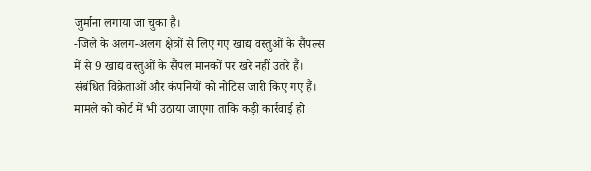जुर्माना लगाया जा चुका है।
-जिले के अलग-अलग क्षेत्रों से लिए गए खाद्य वस्तुओं के सैंपल्स में से 9 खाद्य वस्तुओं के सैंपल मानकों पर खरे नहीं उतरे हैं। संबंधित विक्रेताओं और कंपनियों को नोटिस जारी किए गए हैं। मामले को कोर्ट में भी उठाया जाएगा ताकि कड़ी कार्रवाई हो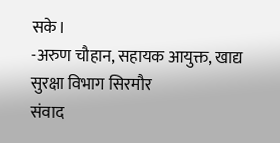सके।
-अरुण चौहान, सहायक आयुक्त, खाद्य सुरक्षा विभाग सिरमौर
संवाद